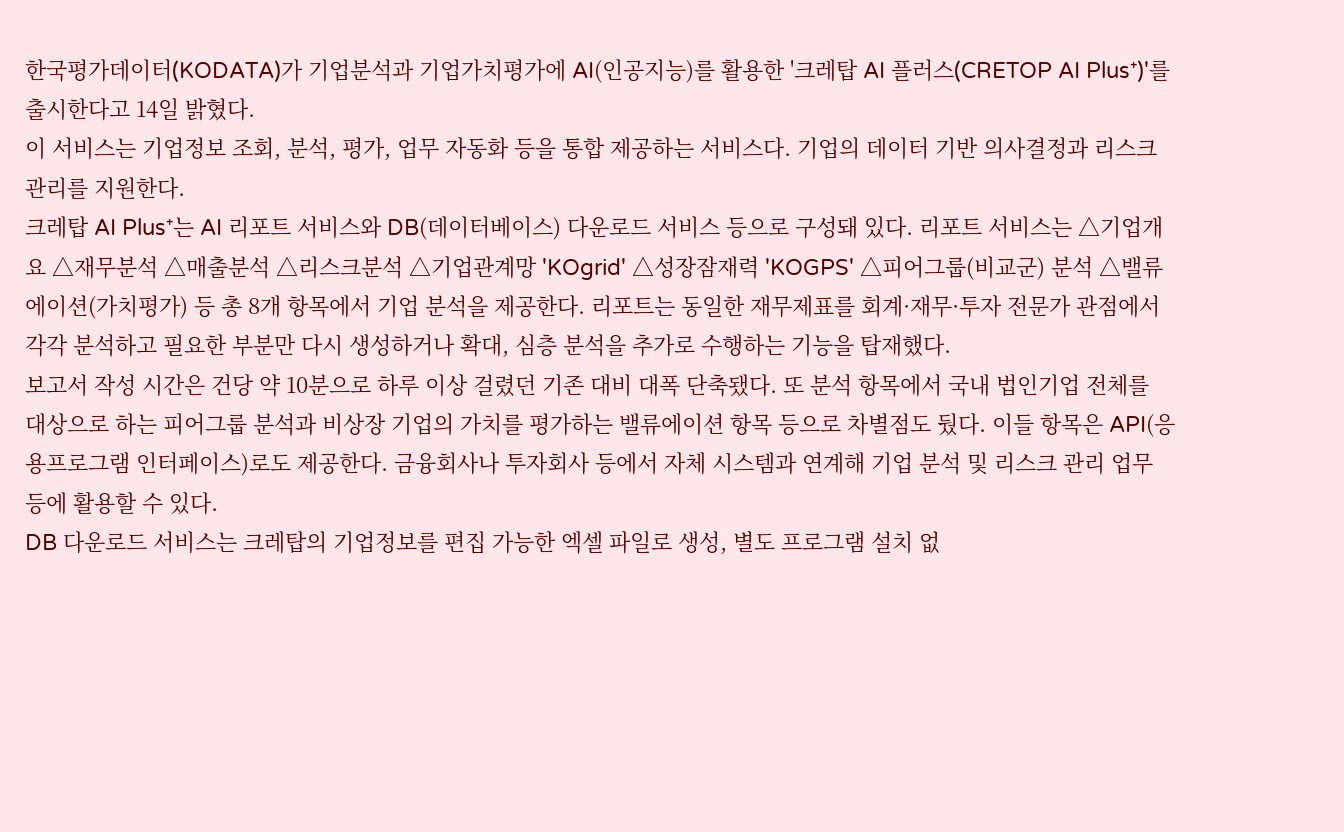한국평가데이터(KODATA)가 기업분석과 기업가치평가에 AI(인공지능)를 활용한 '크레탑 AI 플러스(CRETOP AI Plus⁺)'를 출시한다고 14일 밝혔다.
이 서비스는 기업정보 조회, 분석, 평가, 업무 자동화 등을 통합 제공하는 서비스다. 기업의 데이터 기반 의사결정과 리스크 관리를 지원한다.
크레탑 AI Plus⁺는 AI 리포트 서비스와 DB(데이터베이스) 다운로드 서비스 등으로 구성돼 있다. 리포트 서비스는 △기업개요 △재무분석 △매출분석 △리스크분석 △기업관계망 'KOgrid' △성장잠재력 'KOGPS' △피어그룹(비교군) 분석 △밸류에이션(가치평가) 등 총 8개 항목에서 기업 분석을 제공한다. 리포트는 동일한 재무제표를 회계·재무·투자 전문가 관점에서 각각 분석하고 필요한 부분만 다시 생성하거나 확대, 심층 분석을 추가로 수행하는 기능을 탑재했다.
보고서 작성 시간은 건당 약 10분으로 하루 이상 걸렸던 기존 대비 대폭 단축됐다. 또 분석 항목에서 국내 법인기업 전체를 대상으로 하는 피어그룹 분석과 비상장 기업의 가치를 평가하는 밸류에이션 항목 등으로 차별점도 뒀다. 이들 항목은 API(응용프로그램 인터페이스)로도 제공한다. 금융회사나 투자회사 등에서 자체 시스템과 연계해 기업 분석 및 리스크 관리 업무 등에 활용할 수 있다.
DB 다운로드 서비스는 크레탑의 기업정보를 편집 가능한 엑셀 파일로 생성, 별도 프로그램 설치 없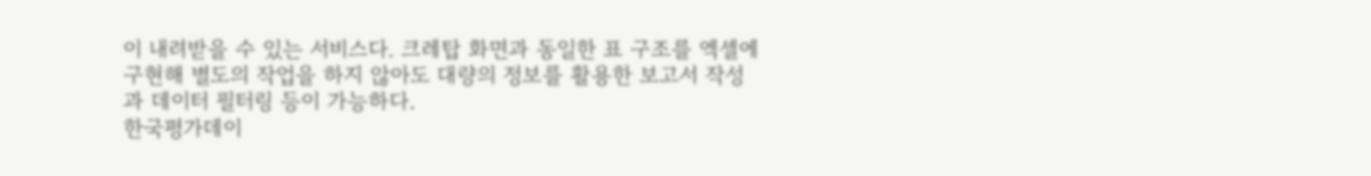이 내려받을 수 있는 서비스다. 크레탑 화면과 동일한 표 구조를 엑셀에 구현해 별도의 작업을 하지 않아도 대량의 정보를 활용한 보고서 작성과 데이터 필터링 등이 가능하다.
한국평가데이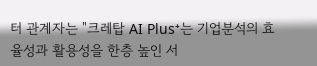터 관계자는 "크레탑 AI Plus⁺는 기업분석의 효율성과 활용성을 한층 높인 서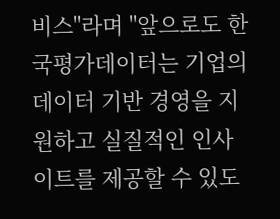비스"라며 "앞으로도 한국평가데이터는 기업의 데이터 기반 경영을 지원하고 실질적인 인사이트를 제공할 수 있도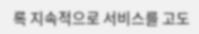록 지속적으로 서비스를 고도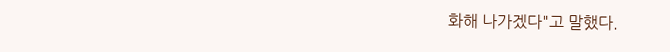화해 나가겠다"고 말했다.